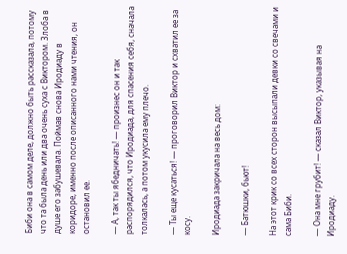Биби она в самом деле, должно быть рассказала, потому что та была день или два очень суха с Виктором. Злоба в душе его забушевала. Поймав снова Иродиаду в коридоре, именно после описанного нами чтения, он остановил ее.

— А, так ты ябедничать! — произнес он и так распорядился, что Иродиада, для спасения себя, сначала толкалась, а потом укусила ему плечо.

— Ты еще кусаться! — проговорил Виктор и схватил ее за косу.

Иродиада закричала на весь дом:

— Батюшки, бьют!

На этот крик со всех сторон высыпали девки со свечами и сама Биби.

— Она мне грубит! — сказал Виктор, указывая на Иродиаду.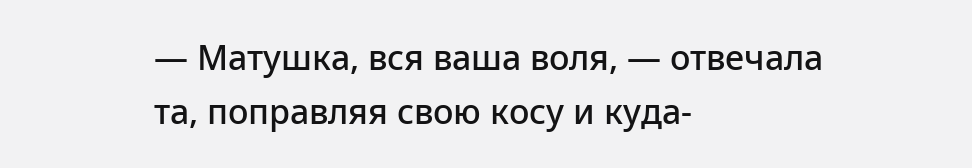— Матушка, вся ваша воля, — отвечала та, поправляя свою косу и куда-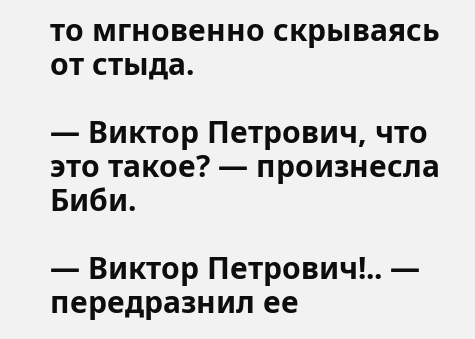то мгновенно скрываясь от стыда.

— Виктор Петрович, что это такое? — произнесла Биби.

— Виктор Петрович!.. — передразнил ее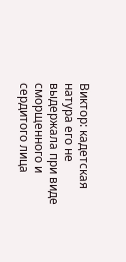Виктор: кадетская натура его не выдержала при виде сморщенного и сердитого лица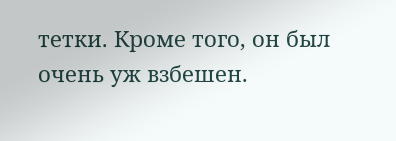тетки. Кроме того, он был очень уж взбешен.